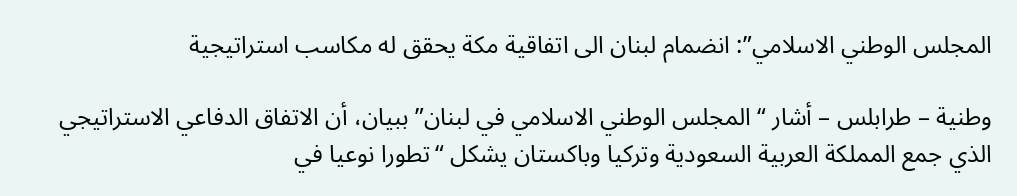المجلس الوطني الاسلامي”: انضمام لبنان الى اتفاقية مكة يحقق له مكاسب استراتيجية

وطنية – طرابلس – أشار “المجلس الوطني الاسلامي في لبنان” ببيان، أن الاتفاق الدفاعي الاستراتيجي الذي جمع المملكة العربية السعودية وتركيا وباكستان يشكل “تطورا نوعيا في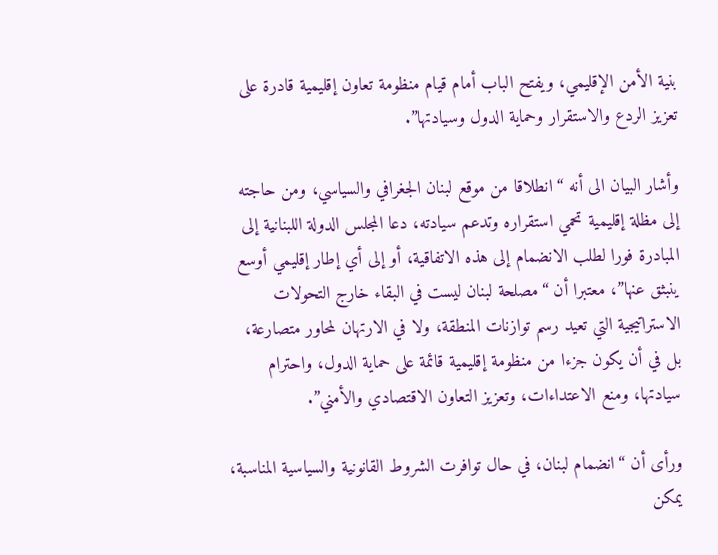بنية الأمن الإقليمي، ويفتح الباب أمام قيام منظومة تعاون إقليمية قادرة على تعزيز الردع والاستقرار وحماية الدول وسيادتها”.

وأشار البيان الى أنه “انطلاقا من موقع لبنان الجغرافي والسياسي، ومن حاجته إلى مظلة إقليمية تحمي استقراره وتدعم سيادته، دعا المجلس الدولة اللبنانية إلى المبادرة فورا لطلب الانضمام إلى هذه الاتفاقية، أو إلى أي إطار إقليمي أوسع ينبثق عنها”، معتبرا أن “مصلحة لبنان ليست في البقاء خارج التحولات الاستراتيجية التي تعيد رسم توازنات المنطقة، ولا في الارتهان لمحاور متصارعة، بل في أن يكون جزءا من منظومة إقليمية قائمة على حماية الدول، واحترام سيادتها، ومنع الاعتداءات، وتعزيز التعاون الاقتصادي والأمني”.

ورأى أن “انضمام لبنان، في حال توافرت الشروط القانونية والسياسية المناسبة، يمكن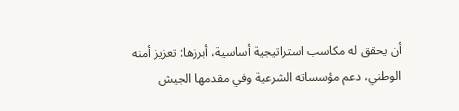أن يحقق له مكاسب استراتيجية أساسية، أبرزها: تعزيز أمنه الوطني، دعم مؤسساته الشرعية وفي مقدمها الجيش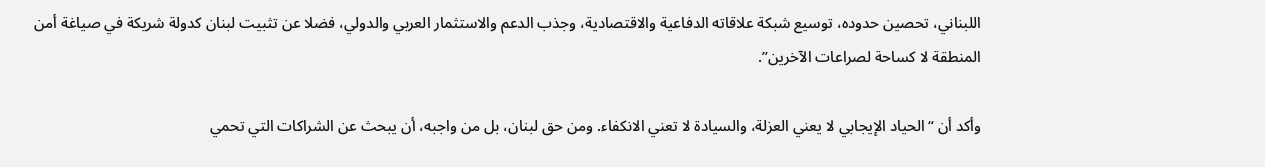اللبناني، تحصين حدوده، توسيع شبكة علاقاته الدفاعية والاقتصادية، وجذب الدعم والاستثمار العربي والدولي، فضلا عن تثبيت لبنان كدولة شريكة في صياغة أمن المنطقة لا كساحة لصراعات الآخرين”.

وأكد أن “الحياد الإيجابي لا يعني العزلة، والسيادة لا تعني الانكفاء. ومن حق لبنان، بل من واجبه، أن يبحث عن الشراكات التي تحمي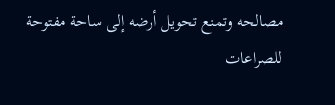مصالحه وتمنع تحويل أرضه إلى ساحة مفتوحة للصراعات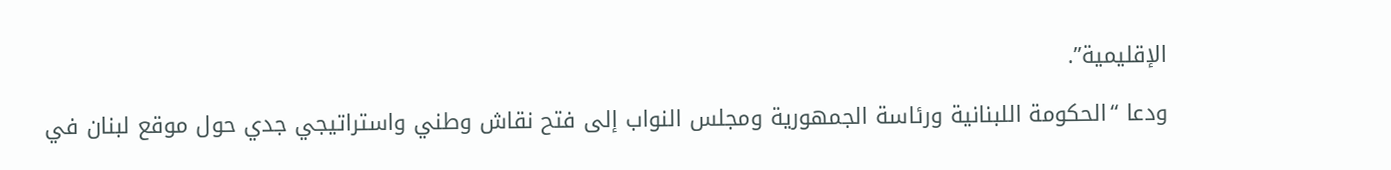الإقليمية”.

ودعا “الحكومة اللبنانية ورئاسة الجمهورية ومجلس النواب إلى فتح نقاش وطني واستراتيجي جدي حول موقع لبنان في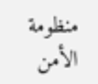منظومة الأمن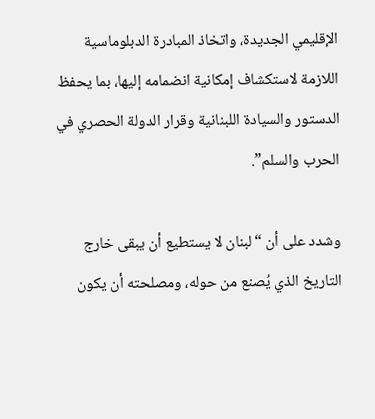الإقليمي الجديدة، واتخاذ المبادرة الدبلوماسية اللازمة لاستكشاف إمكانية انضمامه إليها، بما يحفظ الدستور والسيادة اللبنانية وقرار الدولة الحصري في الحرب والسلم”.

وشدد على أن “لبنان لا يستطيع أن يبقى خارج التاريخ الذي يُصنع من حوله، ومصلحته أن يكون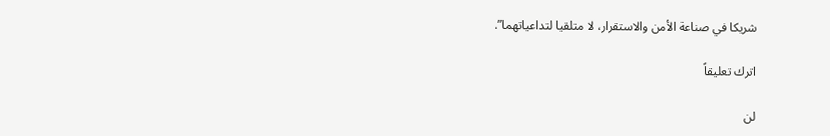شريكا في صناعة الأمن والاستقرار، لا متلقيا لتداعياتهما”.

اترك تعليقاً

لن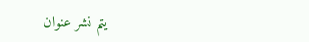يتم نشر عنوان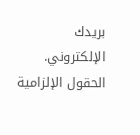بريدك الإلكتروني. الحقول الإلزامية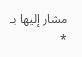مشار إليها بـ *